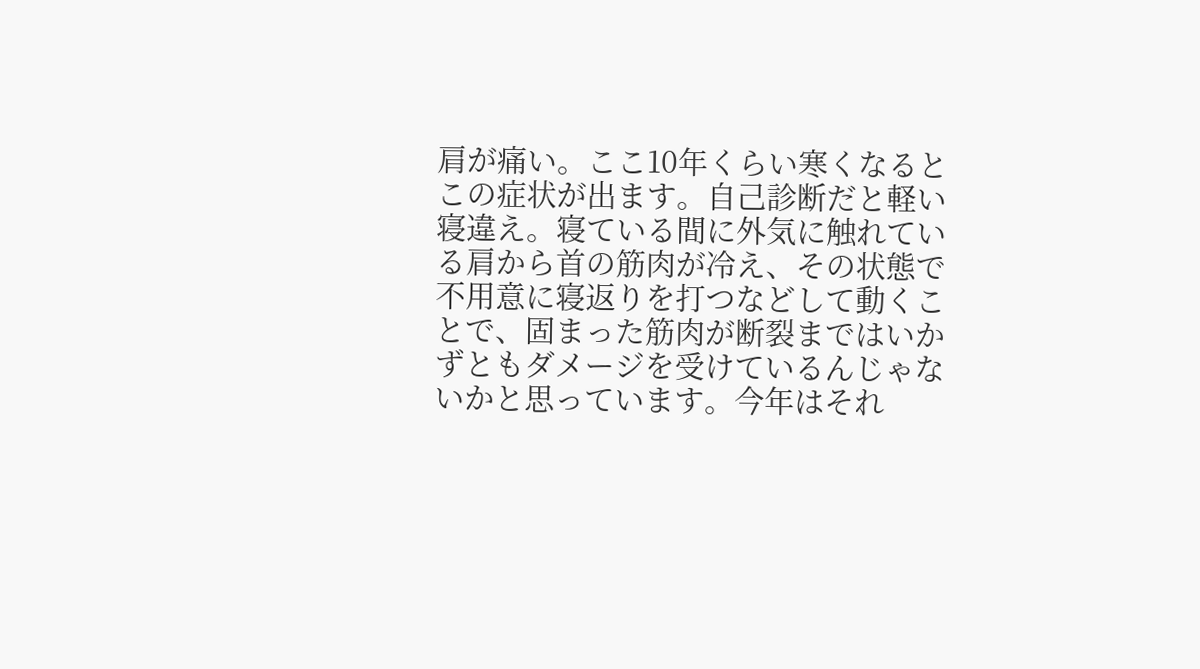肩が痛い。ここ10年くらい寒くなるとこの症状が出ます。自己診断だと軽い寝違え。寝ている間に外気に触れている肩から首の筋肉が冷え、その状態で不用意に寝返りを打つなどして動くことで、固まった筋肉が断裂まではいかずともダメージを受けているんじゃないかと思っています。今年はそれ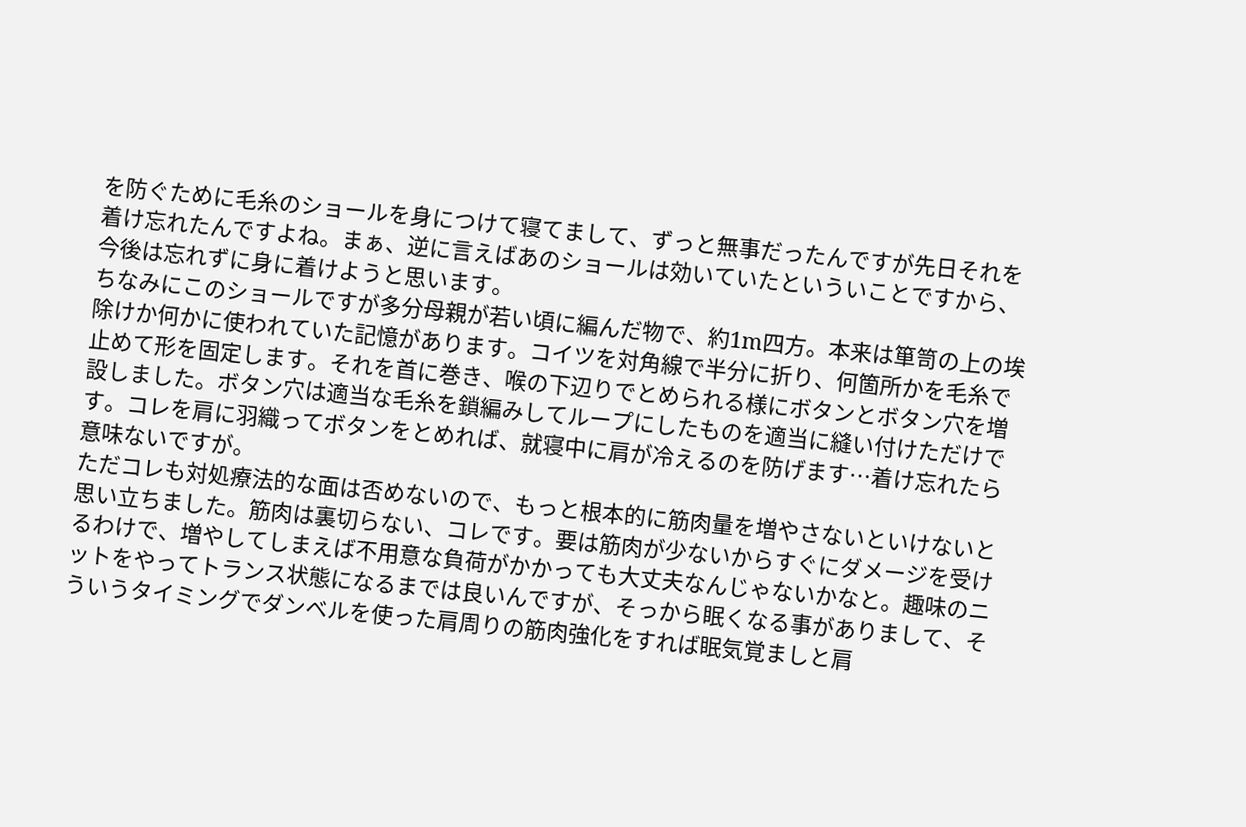を防ぐために毛糸のショールを身につけて寝てまして、ずっと無事だったんですが先日それを着け忘れたんですよね。まぁ、逆に言えばあのショールは効いていたといういことですから、今後は忘れずに身に着けようと思います。
ちなみにこのショールですが多分母親が若い頃に編んだ物で、約1m四方。本来は箪笥の上の埃除けか何かに使われていた記憶があります。コイツを対角線で半分に折り、何箇所かを毛糸で止めて形を固定します。それを首に巻き、喉の下辺りでとめられる様にボタンとボタン穴を増設しました。ボタン穴は適当な毛糸を鎖編みしてループにしたものを適当に縫い付けただけです。コレを肩に羽織ってボタンをとめれば、就寝中に肩が冷えるのを防げます…着け忘れたら意味ないですが。
ただコレも対処療法的な面は否めないので、もっと根本的に筋肉量を増やさないといけないと思い立ちました。筋肉は裏切らない、コレです。要は筋肉が少ないからすぐにダメージを受けるわけで、増やしてしまえば不用意な負荷がかかっても大丈夫なんじゃないかなと。趣味のニットをやってトランス状態になるまでは良いんですが、そっから眠くなる事がありまして、そういうタイミングでダンベルを使った肩周りの筋肉強化をすれば眠気覚ましと肩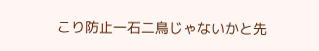こり防止一石二鳥じゃないかと先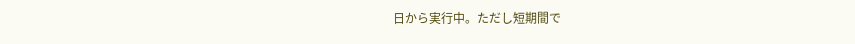日から実行中。ただし短期間で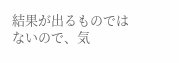結果が出るものではないので、気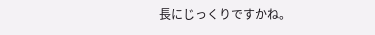長にじっくりですかね。